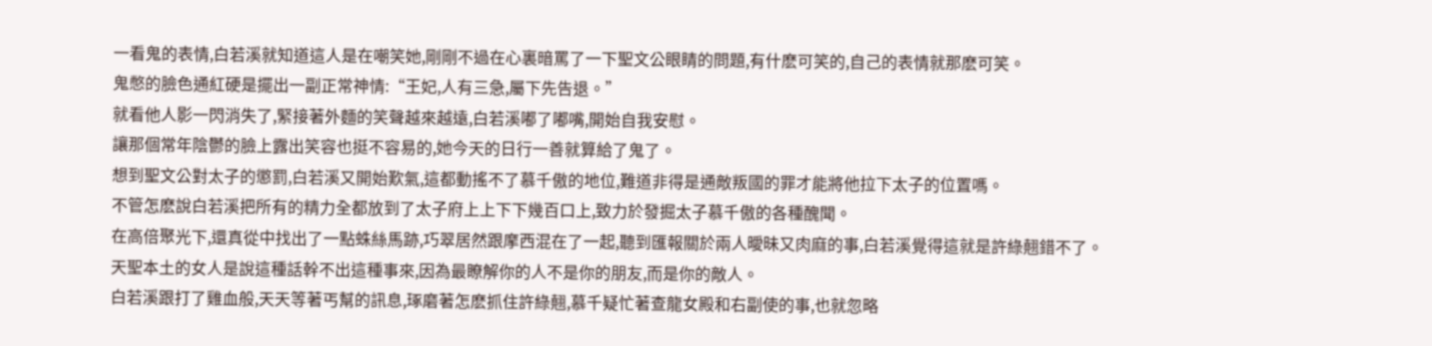一看鬼的表情,白若溪就知道這人是在嘲笑她,剛剛不過在心裏暗罵了一下聖文公眼睛的問題,有什麽可笑的,自己的表情就那麽可笑。
鬼憋的臉色通紅硬是擺出一副正常神情:“王妃,人有三急,屬下先告退。”
就看他人影一閃消失了,緊接著外麵的笑聲越來越遠,白若溪嘟了嘟嘴,開始自我安慰。
讓那個常年陰鬱的臉上露出笑容也挺不容易的,她今天的日行一善就算給了鬼了。
想到聖文公對太子的懲罰,白若溪又開始歎氣,這都動搖不了慕千傲的地位,難道非得是通敵叛國的罪才能將他拉下太子的位置嗎。
不管怎麽說白若溪把所有的精力全都放到了太子府上上下下幾百口上,致力於發掘太子慕千傲的各種醜聞。
在高倍聚光下,還真從中找出了一點蛛絲馬跡,巧翠居然跟摩西混在了一起,聽到匯報關於兩人曖昧又肉麻的事,白若溪覺得這就是許綠翹錯不了。
天聖本土的女人是說這種話幹不出這種事來,因為最瞭解你的人不是你的朋友,而是你的敵人。
白若溪跟打了雞血般,天天等著丐幫的訊息,琢磨著怎麽抓住許綠翹,慕千疑忙著查龍女殿和右副使的事,也就忽略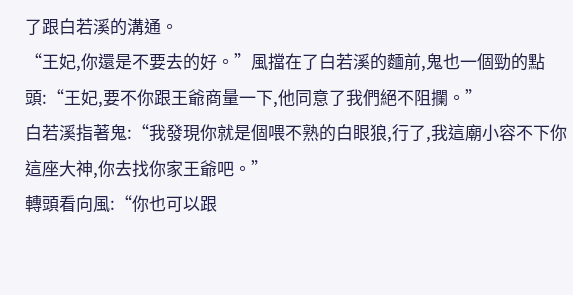了跟白若溪的溝通。
“王妃,你還是不要去的好。”風擋在了白若溪的麵前,鬼也一個勁的點頭:“王妃,要不你跟王爺商量一下,他同意了我們絕不阻攔。”
白若溪指著鬼:“我發現你就是個喂不熟的白眼狼,行了,我這廟小容不下你這座大神,你去找你家王爺吧。”
轉頭看向風:“你也可以跟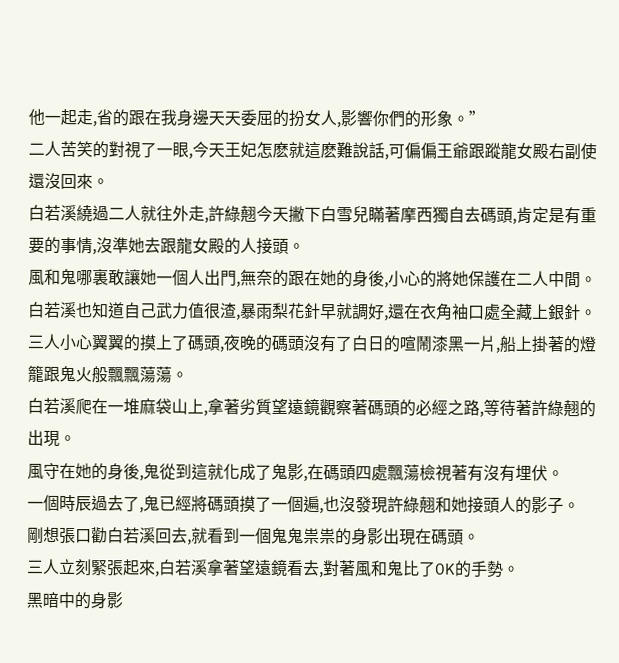他一起走,省的跟在我身邊天天委屈的扮女人,影響你們的形象。”
二人苦笑的對視了一眼,今天王妃怎麽就這麽難說話,可偏偏王爺跟蹤龍女殿右副使還沒回來。
白若溪繞過二人就往外走,許綠翹今天撇下白雪兒瞞著摩西獨自去碼頭,肯定是有重要的事情,沒準她去跟龍女殿的人接頭。
風和鬼哪裏敢讓她一個人出門,無奈的跟在她的身後,小心的將她保護在二人中間。
白若溪也知道自己武力值很渣,暴雨梨花針早就調好,還在衣角袖口處全藏上銀針。
三人小心翼翼的摸上了碼頭,夜晚的碼頭沒有了白日的喧鬧漆黑一片,船上掛著的燈籠跟鬼火般飄飄蕩蕩。
白若溪爬在一堆麻袋山上,拿著劣質望遠鏡觀察著碼頭的必經之路,等待著許綠翹的出現。
風守在她的身後,鬼從到這就化成了鬼影,在碼頭四處飄蕩檢視著有沒有埋伏。
一個時辰過去了,鬼已經將碼頭摸了一個遍,也沒發現許綠翹和她接頭人的影子。
剛想張口勸白若溪回去,就看到一個鬼鬼祟祟的身影出現在碼頭。
三人立刻緊張起來,白若溪拿著望遠鏡看去,對著風和鬼比了OK的手勢。
黑暗中的身影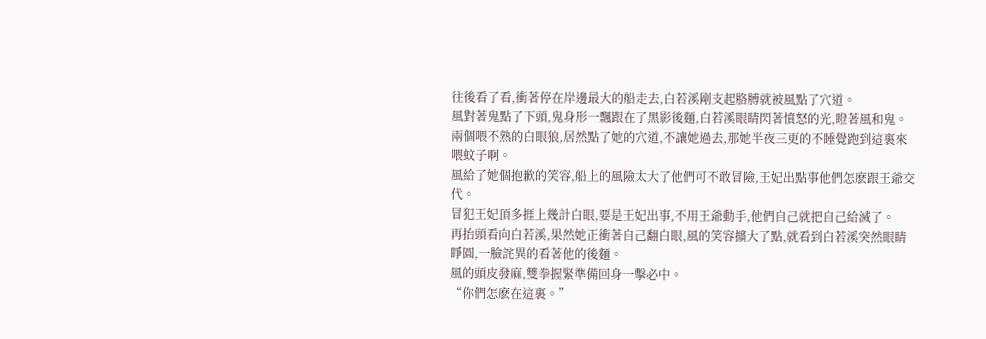往後看了看,衝著停在岸邊最大的船走去,白若溪剛支起胳膊就被風點了穴道。
風對著鬼點了下頭,鬼身形一飄跟在了黑影後麵,白若溪眼睛閃著憤怒的光,瞪著風和鬼。
兩個喂不熟的白眼狼,居然點了她的穴道,不讓她過去,那她半夜三更的不睡覺跑到這裏來喂蚊子啊。
風給了她個抱歉的笑容,船上的風險太大了他們可不敢冒險,王妃出點事他們怎麽跟王爺交代。
冒犯王妃頂多捱上幾計白眼,要是王妃出事,不用王爺動手,他們自己就把自己給滅了。
再抬頭看向白若溪,果然她正衝著自己翻白眼,風的笑容擴大了點,就看到白若溪突然眼睛睜圓,一臉詫異的看著他的後麵。
風的頭皮發麻,雙拳握緊準備回身一擊必中。
“你們怎麽在這裏。”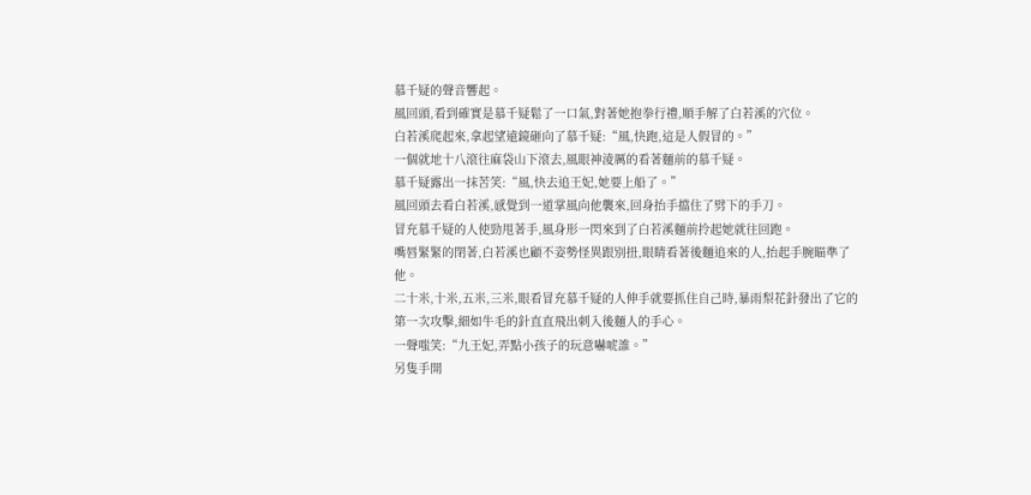慕千疑的聲音響起。
風回頭,看到確實是慕千疑鬆了一口氣,對著她抱拳行禮,順手解了白若溪的穴位。
白若溪爬起來,拿起望遠鏡砸向了慕千疑:“風,快跑,這是人假冒的。”
一個就地十八滾往麻袋山下滾去,風眼神淩厲的看著麵前的慕千疑。
慕千疑露出一抹苦笑:“風,快去追王妃,她要上船了。”
風回頭去看白若溪,感覺到一道掌風向他襲來,回身抬手擋住了劈下的手刀。
冒充慕千疑的人使勁甩著手,風身形一閃來到了白若溪麵前拎起她就往回跑。
嘴唇緊緊的閉著,白若溪也顧不姿勢怪異跟別扭,眼睛看著後麵追來的人,抬起手腕瞄準了他。
二十米,十米,五米,三米,眼看冒充慕千疑的人伸手就要抓住自己時,暴雨梨花針發出了它的第一次攻擊,細如牛毛的針直直飛出刺入後麵人的手心。
一聲嗤笑:“九王妃,弄點小孩子的玩意嚇唬誰。”
另隻手開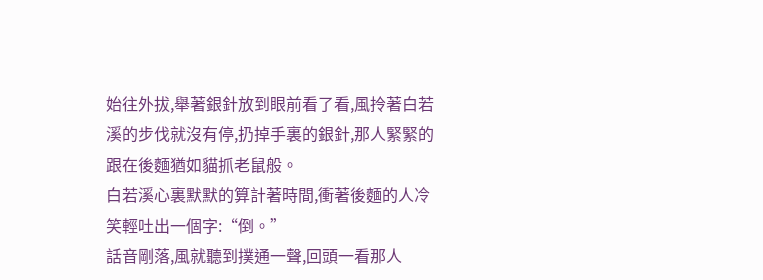始往外拔,舉著銀針放到眼前看了看,風拎著白若溪的步伐就沒有停,扔掉手裏的銀針,那人緊緊的跟在後麵猶如貓抓老鼠般。
白若溪心裏默默的算計著時間,衝著後麵的人冷笑輕吐出一個字:“倒。”
話音剛落,風就聽到撲通一聲,回頭一看那人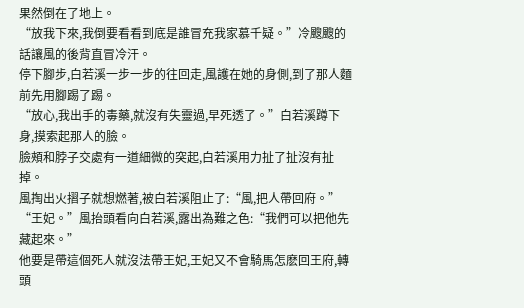果然倒在了地上。
“放我下來,我倒要看看到底是誰冒充我家慕千疑。”冷颼颼的話讓風的後背直冒冷汗。
停下腳步,白若溪一步一步的往回走,風護在她的身側,到了那人麵前先用腳踢了踢。
“放心,我出手的毒藥,就沒有失靈過,早死透了。”白若溪蹲下身,摸索起那人的臉。
臉頰和脖子交處有一道細微的突起,白若溪用力扯了扯沒有扯掉。
風掏出火摺子就想燃著,被白若溪阻止了:“風,把人帶回府。”
“王妃。”風抬頭看向白若溪,露出為難之色:“我們可以把他先藏起來。”
他要是帶這個死人就沒法帶王妃,王妃又不會騎馬怎麽回王府,轉頭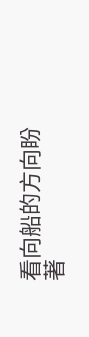看向船的方向盼著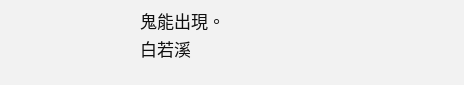鬼能出現。
白若溪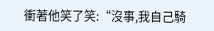衝著他笑了笑:“沒事,我自己騎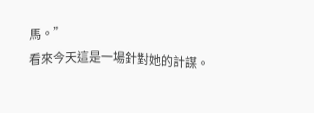馬。”
看來今天這是一場針對她的計謀。